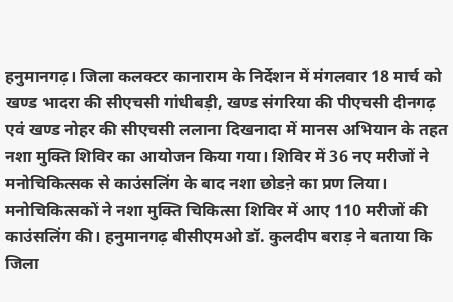हनुमानगढ़। जिला कलक्टर कानाराम के निर्देशन में मंगलवार 18 मार्च को खण्ड भादरा की सीएचसी गांधीबड़ी, खण्ड संगरिया की पीएचसी दीनगढ़ एवं खण्ड नोहर की सीएचसी ललाना दिखनादा में मानस अभियान के तहत नशा मुक्ति शिविर का आयोजन किया गया। शिविर में 36 नए मरीजों ने मनोचिकित्सक से काउंसलिंग के बाद नशा छोडऩे का प्रण लिया। मनोचिकित्सकों ने नशा मुक्ति चिकित्सा शिविर में आए 110 मरीजों की काउंसलिंग की। हनुमानगढ़ बीसीएमओ डॉ. कुलदीप बराड़ ने बताया कि जिला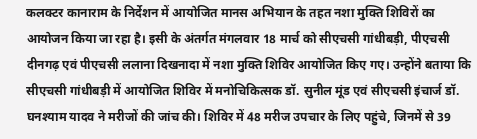कलक्टर कानाराम के निर्देशन में आयोजित मानस अभियान के तहत नशा मुक्ति शिविरों का आयोजन किया जा रहा है। इसी के अंतर्गत मंगलवार 18 मार्च को सीएचसी गांधीबड़ी, पीएचसी दीनगढ़ एवं पीएचसी ललाना दिखनादा में नशा मुक्ति शिविर आयोजित किए गए। उन्होंने बताया कि सीएचसी गांधीबड़ी में आयोजित शिविर में मनोचिकित्सक डॉ. सुनील मूंड एवं सीएचसी इंचार्ज डॉ. घनश्याम यादव ने मरीजों की जांच की। शिविर में 48 मरीज उपचार के लिए पहुंचे, जिनमें से 39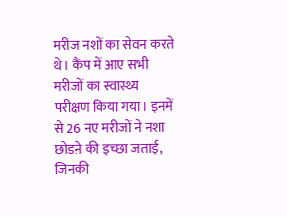मरीज नशों का सेवन करते थे। कैंप में आए सभी मरीजों का स्वास्थ्य परीक्षण किया गया। इनमें से 26 नए मरीजों ने नशा छोडऩे की इच्छा जताई, जिनकी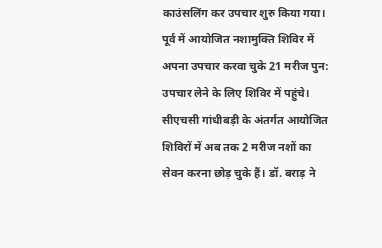काउंसलिंग कर उपचार शुरु किया गया। पूर्व में आयोजित नशामुक्ति शिविर में अपना उपचार करवा चुके 21 मरीज पुन: उपचार लेने के लिए शिविर में पहुंचे। सीएचसी गांधीबड़ी के अंतर्गत आयोजित शिविरों में अब तक 2 मरीज नशों का सेवन करना छोड़ चुके हैं। डॉ. बराड़ ने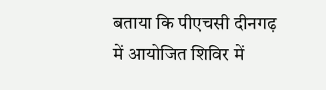बताया कि पीएचसी दीनगढ़ में आयोजित शिविर में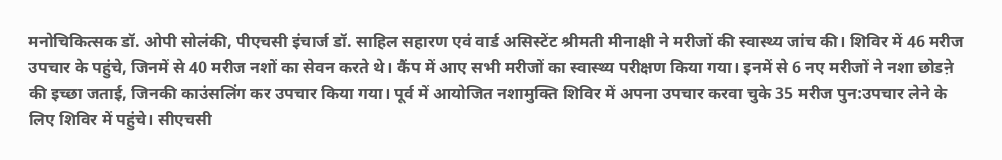मनोचिकित्सक डॉ. ओपी सोलंकी, पीएचसी इंचार्ज डॉ. साहिल सहारण एवं वार्ड असिस्टेंट श्रीमती मीनाक्षी ने मरीजों की स्वास्थ्य जांच की। शिविर में 46 मरीज उपचार के पहुंचे, जिनमें से 40 मरीज नशों का सेवन करते थे। कैंप में आए सभी मरीजों का स्वास्थ्य परीक्षण किया गया। इनमें से 6 नए मरीजों ने नशा छोडऩे की इच्छा जताई, जिनकी काउंसलिंग कर उपचार किया गया। पूर्व में आयोजित नशामुक्ति शिविर में अपना उपचार करवा चुके 35 मरीज पुन:उपचार लेने के लिए शिविर में पहुंचे। सीएचसी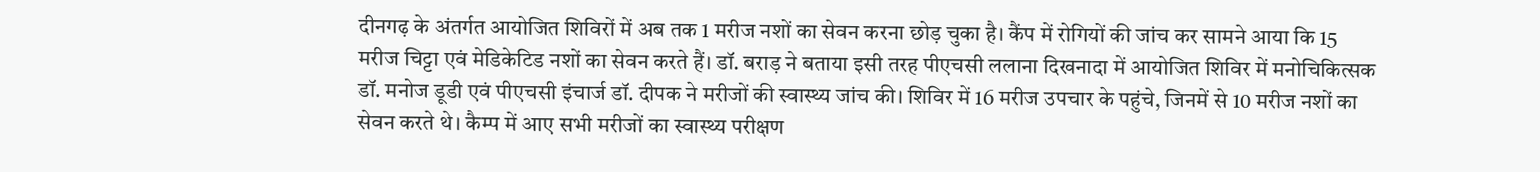दीनगढ़ के अंतर्गत आयोजित शिविरों में अब तक 1 मरीज नशों का सेवन करना छोड़ चुका है। कैंप में रोगियों की जांच कर सामने आया कि 15 मरीज चिट्टा एवं मेडिकेटिड नशों का सेवन करते हैं। डॉ. बराड़ ने बताया इसी तरह पीएचसी ललाना दिखनादा में आयोजित शिविर में मनोचिकित्सक डॉ. मनोज डूडी एवं पीएचसी इंचार्ज डॉ. दीपक ने मरीजों की स्वास्थ्य जांच की। शिविर में 16 मरीज उपचार के पहुंचे, जिनमें से 10 मरीज नशों का सेवन करते थे। कैम्प में आए सभी मरीजों का स्वास्थ्य परीक्षण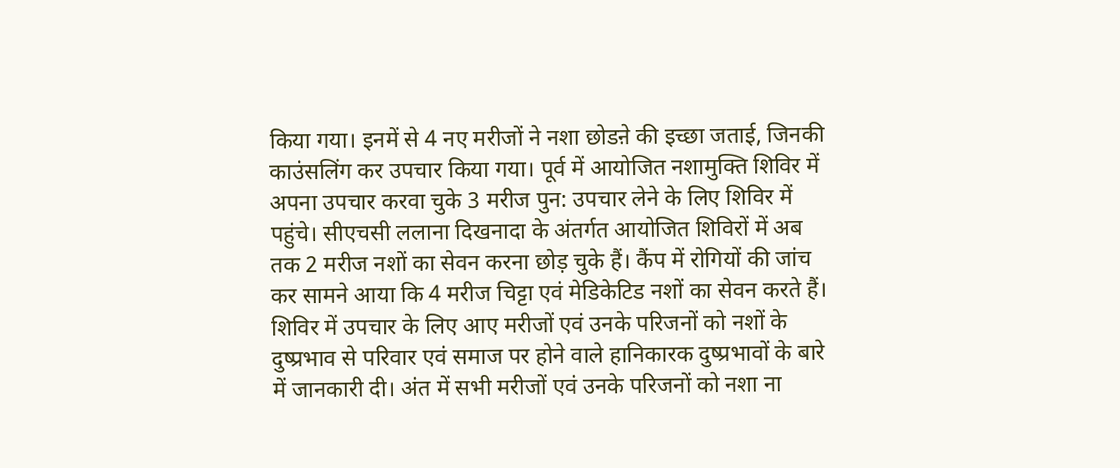किया गया। इनमें से 4 नए मरीजों ने नशा छोडऩे की इच्छा जताई, जिनकी काउंसलिंग कर उपचार किया गया। पूर्व में आयोजित नशामुक्ति शिविर में अपना उपचार करवा चुके 3 मरीज पुन: उपचार लेने के लिए शिविर में पहुंचे। सीएचसी ललाना दिखनादा के अंतर्गत आयोजित शिविरों में अब तक 2 मरीज नशों का सेवन करना छोड़ चुके हैं। कैंप में रोगियों की जांच कर सामने आया कि 4 मरीज चिट्टा एवं मेडिकेटिड नशों का सेवन करते हैं। शिविर में उपचार के लिए आए मरीजों एवं उनके परिजनों को नशों के दुष्प्रभाव से परिवार एवं समाज पर होने वाले हानिकारक दुष्प्रभावों के बारे में जानकारी दी। अंत में सभी मरीजों एवं उनके परिजनों को नशा ना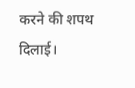करने की शपथ दिलाई।